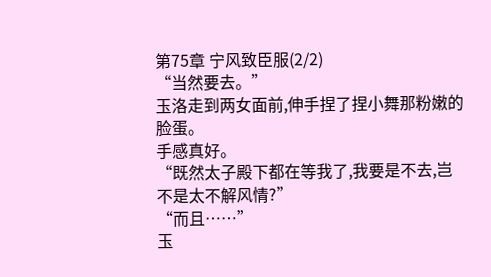第75章 宁风致臣服(2/2)
“当然要去。”
玉洛走到两女面前,伸手捏了捏小舞那粉嫩的脸蛋。
手感真好。
“既然太子殿下都在等我了,我要是不去,岂不是太不解风情?”
“而且……”
玉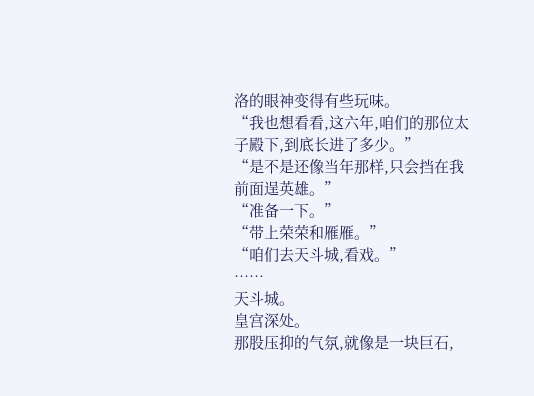洛的眼神变得有些玩味。
“我也想看看,这六年,咱们的那位太子殿下,到底长进了多少。”
“是不是还像当年那样,只会挡在我前面逞英雄。”
“准备一下。”
“带上荣荣和雁雁。”
“咱们去天斗城,看戏。”
……
天斗城。
皇宫深处。
那股压抑的气氛,就像是一块巨石,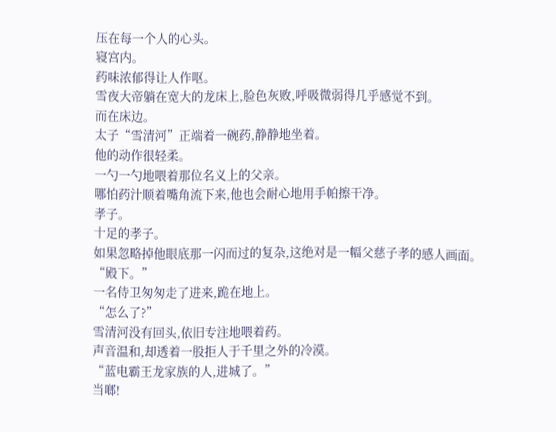压在每一个人的心头。
寝宫内。
药味浓郁得让人作呕。
雪夜大帝躺在宽大的龙床上,脸色灰败,呼吸微弱得几乎感觉不到。
而在床边。
太子“雪清河”正端着一碗药,静静地坐着。
他的动作很轻柔。
一勺一勺地喂着那位名义上的父亲。
哪怕药汁顺着嘴角流下来,他也会耐心地用手帕擦干净。
孝子。
十足的孝子。
如果忽略掉他眼底那一闪而过的复杂,这绝对是一幅父慈子孝的感人画面。
“殿下。”
一名侍卫匆匆走了进来,跪在地上。
“怎么了?”
雪清河没有回头,依旧专注地喂着药。
声音温和,却透着一股拒人于千里之外的冷漠。
“蓝电霸王龙家族的人,进城了。”
当啷!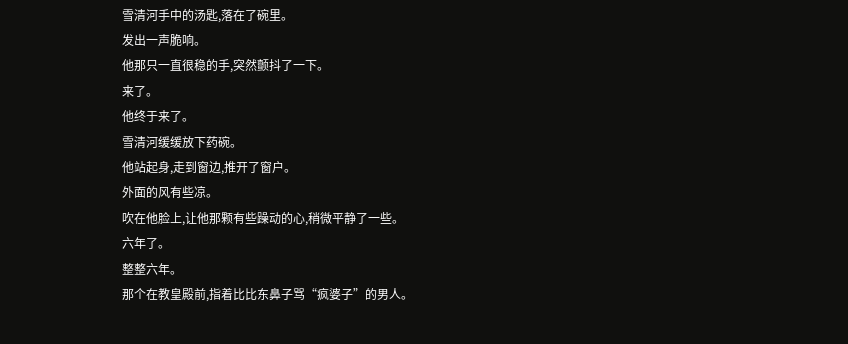雪清河手中的汤匙,落在了碗里。
发出一声脆响。
他那只一直很稳的手,突然颤抖了一下。
来了。
他终于来了。
雪清河缓缓放下药碗。
他站起身,走到窗边,推开了窗户。
外面的风有些凉。
吹在他脸上,让他那颗有些躁动的心,稍微平静了一些。
六年了。
整整六年。
那个在教皇殿前,指着比比东鼻子骂“疯婆子”的男人。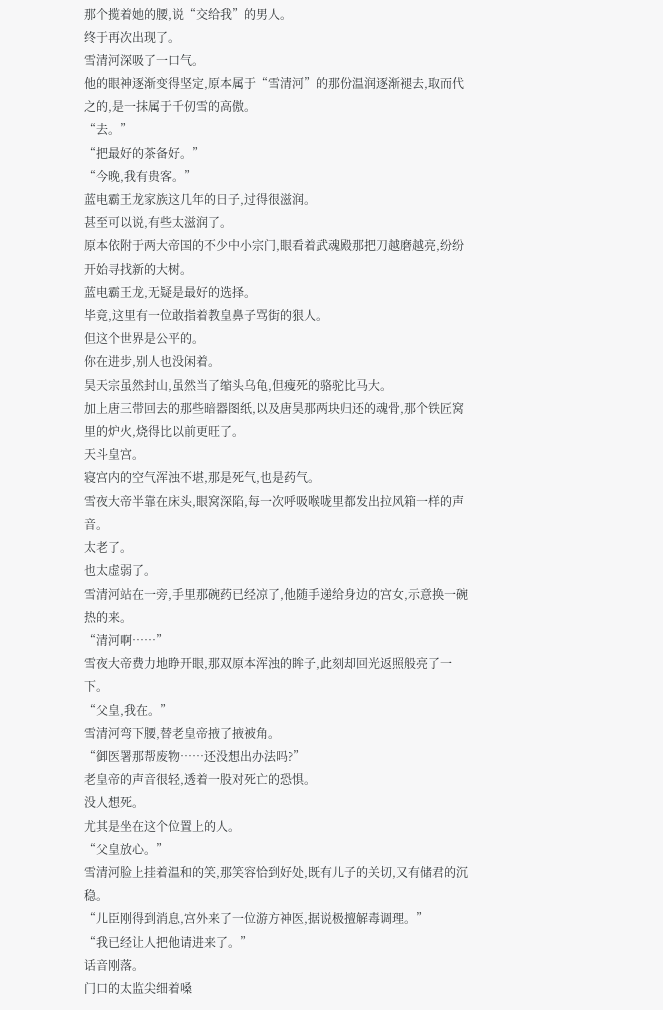那个揽着她的腰,说“交给我”的男人。
终于再次出现了。
雪清河深吸了一口气。
他的眼神逐渐变得坚定,原本属于“雪清河”的那份温润逐渐褪去,取而代之的,是一抹属于千仞雪的高傲。
“去。”
“把最好的茶备好。”
“今晚,我有贵客。”
蓝电霸王龙家族这几年的日子,过得很滋润。
甚至可以说,有些太滋润了。
原本依附于两大帝国的不少中小宗门,眼看着武魂殿那把刀越磨越亮,纷纷开始寻找新的大树。
蓝电霸王龙,无疑是最好的选择。
毕竟,这里有一位敢指着教皇鼻子骂街的狠人。
但这个世界是公平的。
你在进步,别人也没闲着。
昊天宗虽然封山,虽然当了缩头乌龟,但瘦死的骆驼比马大。
加上唐三带回去的那些暗器图纸,以及唐昊那两块归还的魂骨,那个铁匠窝里的炉火,烧得比以前更旺了。
天斗皇宫。
寝宫内的空气浑浊不堪,那是死气,也是药气。
雪夜大帝半靠在床头,眼窝深陷,每一次呼吸喉咙里都发出拉风箱一样的声音。
太老了。
也太虚弱了。
雪清河站在一旁,手里那碗药已经凉了,他随手递给身边的宫女,示意换一碗热的来。
“清河啊……”
雪夜大帝费力地睁开眼,那双原本浑浊的眸子,此刻却回光返照般亮了一下。
“父皇,我在。”
雪清河弯下腰,替老皇帝掖了掖被角。
“御医署那帮废物……还没想出办法吗?”
老皇帝的声音很轻,透着一股对死亡的恐惧。
没人想死。
尤其是坐在这个位置上的人。
“父皇放心。”
雪清河脸上挂着温和的笑,那笑容恰到好处,既有儿子的关切,又有储君的沉稳。
“儿臣刚得到消息,宫外来了一位游方神医,据说极擅解毒调理。”
“我已经让人把他请进来了。”
话音刚落。
门口的太监尖细着嗓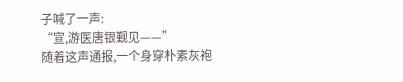子喊了一声:
“宣,游医唐银觐见——”
随着这声通报,一个身穿朴素灰袍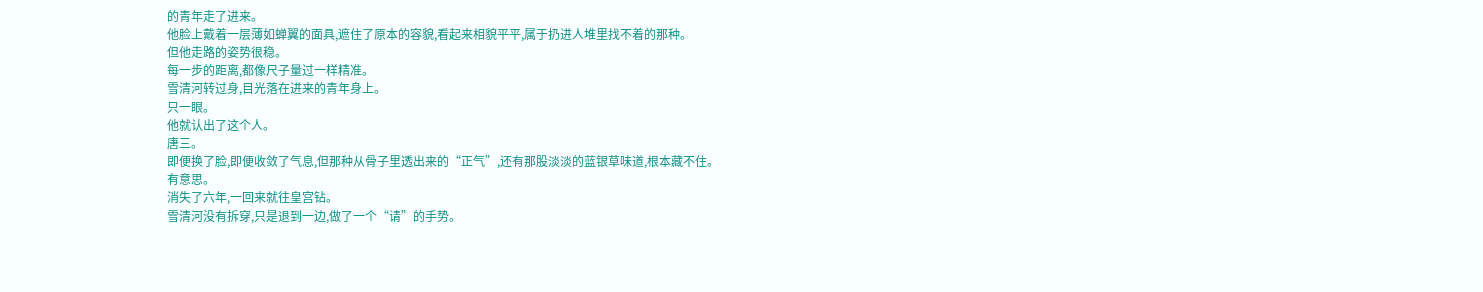的青年走了进来。
他脸上戴着一层薄如蝉翼的面具,遮住了原本的容貌,看起来相貌平平,属于扔进人堆里找不着的那种。
但他走路的姿势很稳。
每一步的距离,都像尺子量过一样精准。
雪清河转过身,目光落在进来的青年身上。
只一眼。
他就认出了这个人。
唐三。
即便换了脸,即便收敛了气息,但那种从骨子里透出来的“正气”,还有那股淡淡的蓝银草味道,根本藏不住。
有意思。
消失了六年,一回来就往皇宫钻。
雪清河没有拆穿,只是退到一边,做了一个“请”的手势。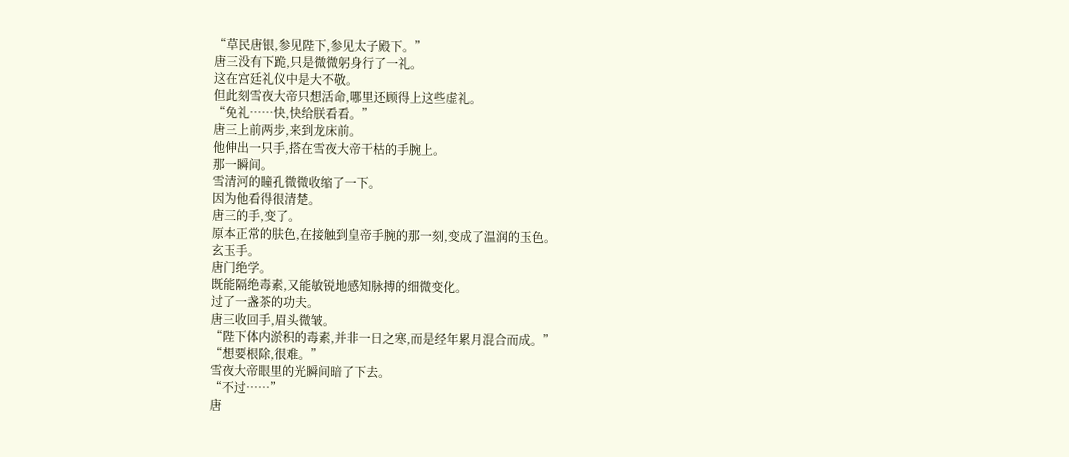“草民唐银,参见陛下,参见太子殿下。”
唐三没有下跪,只是微微躬身行了一礼。
这在宫廷礼仪中是大不敬。
但此刻雪夜大帝只想活命,哪里还顾得上这些虚礼。
“免礼……快,快给朕看看。”
唐三上前两步,来到龙床前。
他伸出一只手,搭在雪夜大帝干枯的手腕上。
那一瞬间。
雪清河的瞳孔微微收缩了一下。
因为他看得很清楚。
唐三的手,变了。
原本正常的肤色,在接触到皇帝手腕的那一刻,变成了温润的玉色。
玄玉手。
唐门绝学。
既能隔绝毒素,又能敏锐地感知脉搏的细微变化。
过了一盏茶的功夫。
唐三收回手,眉头微皱。
“陛下体内淤积的毒素,并非一日之寒,而是经年累月混合而成。”
“想要根除,很难。”
雪夜大帝眼里的光瞬间暗了下去。
“不过……”
唐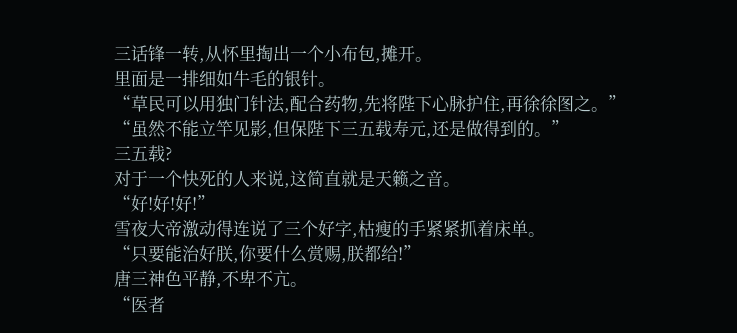三话锋一转,从怀里掏出一个小布包,摊开。
里面是一排细如牛毛的银针。
“草民可以用独门针法,配合药物,先将陛下心脉护住,再徐徐图之。”
“虽然不能立竿见影,但保陛下三五载寿元,还是做得到的。”
三五载?
对于一个快死的人来说,这简直就是天籁之音。
“好!好!好!”
雪夜大帝激动得连说了三个好字,枯瘦的手紧紧抓着床单。
“只要能治好朕,你要什么赏赐,朕都给!”
唐三神色平静,不卑不亢。
“医者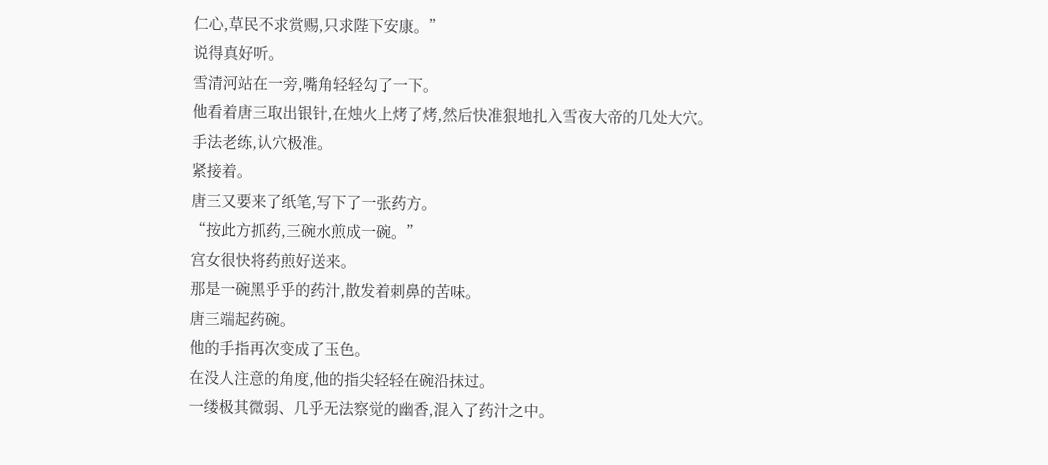仁心,草民不求赏赐,只求陛下安康。”
说得真好听。
雪清河站在一旁,嘴角轻轻勾了一下。
他看着唐三取出银针,在烛火上烤了烤,然后快准狠地扎入雪夜大帝的几处大穴。
手法老练,认穴极准。
紧接着。
唐三又要来了纸笔,写下了一张药方。
“按此方抓药,三碗水煎成一碗。”
宫女很快将药煎好送来。
那是一碗黑乎乎的药汁,散发着刺鼻的苦味。
唐三端起药碗。
他的手指再次变成了玉色。
在没人注意的角度,他的指尖轻轻在碗沿抹过。
一缕极其微弱、几乎无法察觉的幽香,混入了药汁之中。